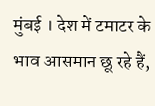मुंबई । देश में टमाटर के भाव आसमान छू रहे हैं,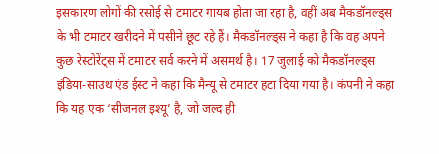इसकारण लोगों की रसोई से टमाटर गायब होता जा रहा है, वहीं अब मैकडॉनल्ड्स के भी टमाटर खरीदने में पसीने छूट रहे हैं। मैकडॉनल्ड्स ने कहा है कि वह अपने कुछ रेस्टोरेंट्स में टमाटर सर्व करने में असमर्थ है। 17 जुलाई को मैकडॉनल्ड्स इंडिया-साउथ एंड ईस्ट ने कहा कि मैन्यू से टमाटर हटा दिया गया है। कंपनी ने कहा कि यह एक ‘सीजनल इश्यू’ है, जो जल्द ही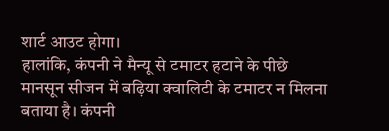शार्ट आउट होगा।
हालांकि, कंपनी ने मैन्यू से टमाटर हटाने के पीछे मानसून सीजन में बढ़िया क्वालिटी के टमाटर न मिलना बताया है। कंपनी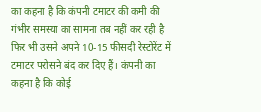का कहना है कि कंपनी टमाटर की कमी की गंभीर समस्या का सामना तब नहीं कर रही है फिर भी उसने अपने 10-15 फीसदी रेस्टोरेंट में टमाटर परोसने बंद कर दिए हैं। कंपनी का कहना है कि कोई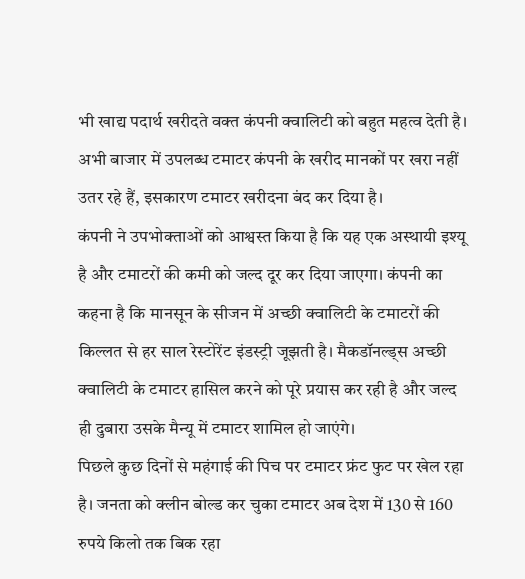भी खाद्य पदार्थ खरीदते वक्त कंपनी क्वालिटी को बहुत महत्व देती है। अभी बाजार में उपलब्ध टमाटर कंपनी के खरीद मानकों पर खरा नहीं उतर रहे हैं, इसकारण टमाटर खरीदना बंद कर दिया है।
कंपनी ने उपभोक्ताओं को आश्वस्त किया है कि यह एक अस्थायी इश्यू है और टमाटरों की कमी को जल्द दूर कर दिया जाएगा। कंपनी का कहना है कि मानसून के सीजन में अच्छी क्वालिटी के टमाटरों की किल्लत से हर साल रेस्टोरेंट इंडस्ट्री जूझती है। मैकडॉनल्ड्स अच्छी क्वालिटी के टमाटर हासिल करने को पूरे प्रयास कर रही है और जल्द ही दुबारा उसके मैन्यू में टमाटर शामिल हो जाएंगे।
पिछले कुछ दिनों से महंगाई की पिच पर टमाटर फ्रंट फुट पर खेल रहा है। जनता को क्लीन बोल्ड कर चुका टमाटर अब देश में 130 से 160 रुपये किलो तक बिक रहा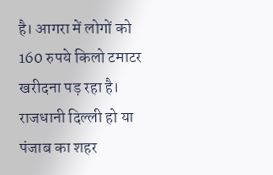है। आगरा में लोगों को 160 रुपये किलो टमाटर खरीदना पड़ रहा है। राजधानी दिल्ली हो या पंजाब का शहर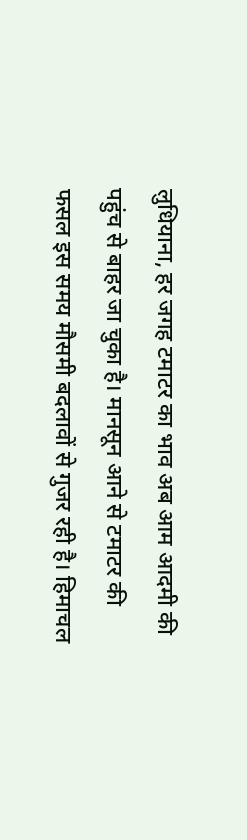लुधियाना, हर जगह टमाटर का भाव अब आम आदमी की पहुंच से बाहर जा चुका है। मानसून आने से टमाटर की फसल इस समय मौसमी बदलावों से गुजर रही है। हिमाचल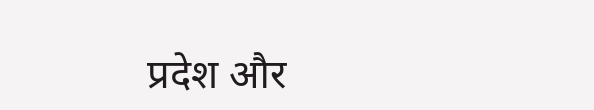प्रदेश और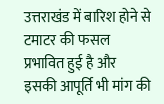उत्तराखंड में बारिश होने से टमाटर की फसल प्रभावित हुई है और इसकी आपूर्ति भी मांग की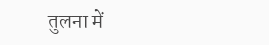तुलना में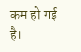कम हो गई है।